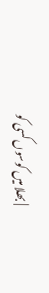| بھلا میں کوسوں کسی کو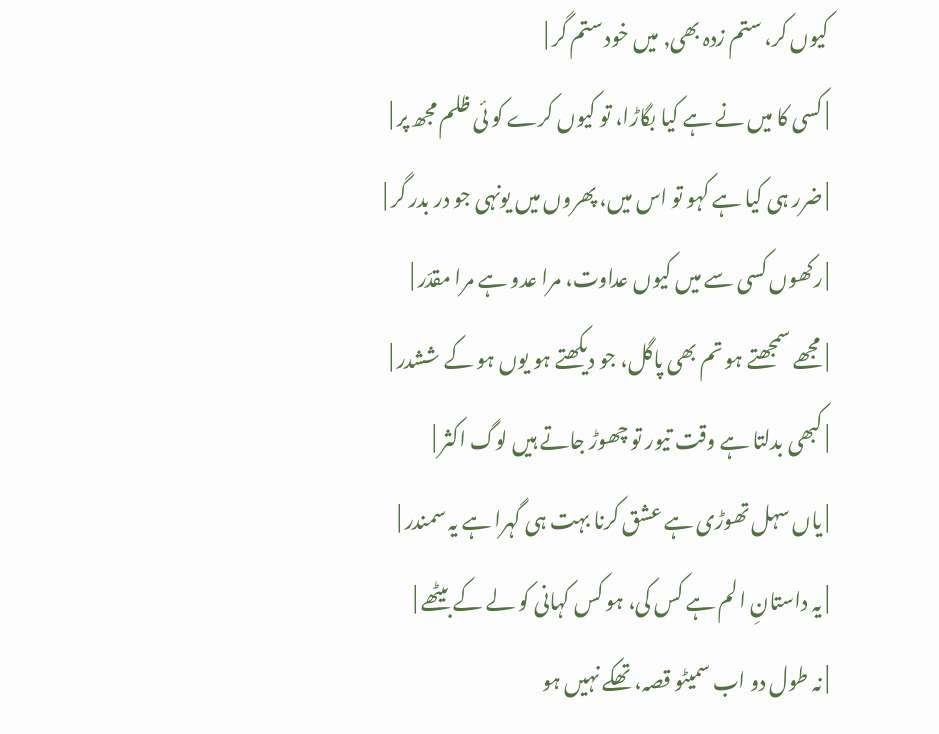کیوں کر، ستم زدہ بھی, میں خود ستم گر |
| کسی کا میں نے ہے کیا بگاڑا، تو کیوں کرے کو ئی ظلم مجھ پر |
| ضرر ہی کیا ہے کہو تو اس میں، پھروں میں یونہی جو در بدر گر |
| رکھوں کسی سے میں کیوں عداوت، مرا عدو ہے مرا مقدّر |
| مجھے سمجھتے ہو تم بھی پاگل، جو دیکھتے ہو یوں ہو کے ششدر |
| کبھی بدلتا ہے وقت تیور تو چھوڑ جاتے ہیں لوگ اکثر |
| یاں سہل تھوڑی ہے عشق کرنا بہت ہی گہرا ہے یہ سمندر |
| یہ داستانِ الم ہے کس کی، ہو کس کہانی کو لے کے بیٹھے |
| نہ طول دو اب سمیٹو قصہ، تھکے نہیں ہو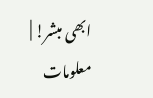ابھی مبشر! |
معلومات